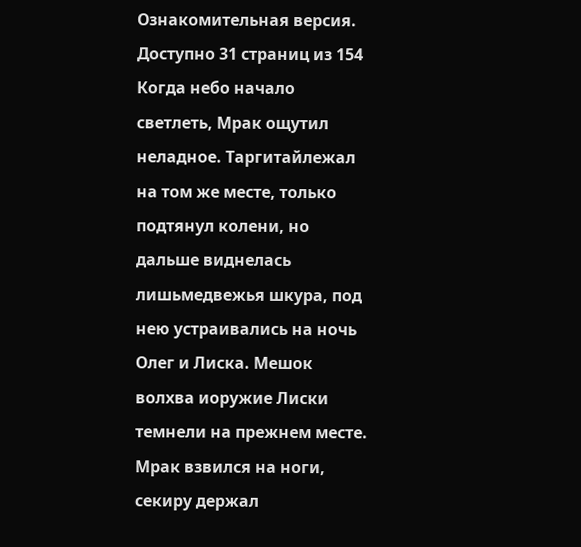Ознакомительная версия. Доступно 31 страниц из 154
Когда небо начало светлеть, Мрак ощутил неладное. Таргитайлежал на том же месте, только подтянул колени, но дальше виднелась лишьмедвежья шкура, под нею устраивались на ночь Олег и Лиска. Мешок волхва иоружие Лиски темнели на прежнем месте.
Мрак взвился на ноги, секиру держал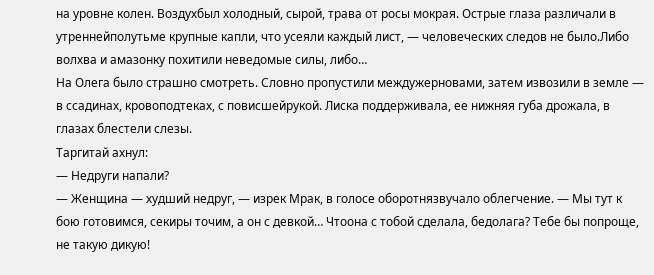на уровне колен. Воздухбыл холодный, сырой, трава от росы мокрая. Острые глаза различали в утреннейполутьме крупные капли, что усеяли каждый лист, — человеческих следов не было.Либо волхва и амазонку похитили неведомые силы, либо…
На Олега было страшно смотреть. Словно пропустили междужерновами, затем извозили в земле — в ссадинах, кровоподтеках, с повисшейрукой. Лиска поддерживала, ее нижняя губа дрожала, в глазах блестели слезы.
Таргитай ахнул:
— Недруги напали?
— Женщина — худший недруг, — изрек Мрак, в голосе оборотнязвучало облегчение. — Мы тут к бою готовимся, секиры точим, а он с девкой… Чтоона с тобой сделала, бедолага? Тебе бы попроще, не такую дикую!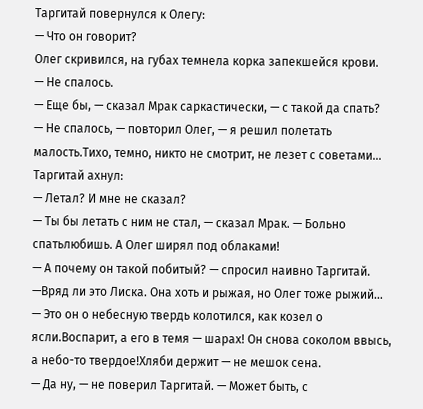Таргитай повернулся к Олегу:
— Что он говорит?
Олег скривился, на губах темнела корка запекшейся крови.
— Не спалось.
— Еще бы, — сказал Мрак саркастически, — с такой да спать?
— Не спалось, — повторил Олег, — я решил полетать малость.Тихо, темно, никто не смотрит, не лезет с советами…
Таргитай ахнул:
— Летал? И мне не сказал?
— Ты бы летать с ним не стал, — сказал Мрак. — Больно спатьлюбишь. А Олег ширял под облаками!
— А почему он такой побитый? — спросил наивно Таргитай. —Вряд ли это Лиска. Она хоть и рыжая, но Олег тоже рыжий…
— Это он о небесную твердь колотился, как козел о ясли.Воспарит, а его в темя — шарах! Он снова соколом ввысь, а небо-то твердое!Хляби держит — не мешок сена.
— Да ну, — не поверил Таргитай. — Может быть, с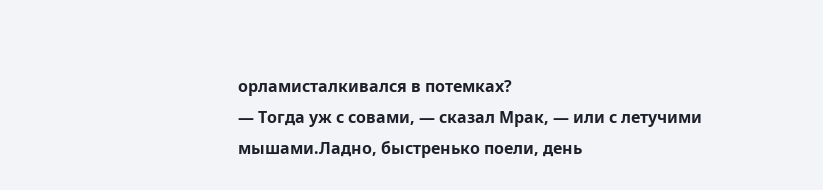орламисталкивался в потемках?
— Тогда уж с совами, — сказал Мрак, — или с летучими мышами.Ладно, быстренько поели, день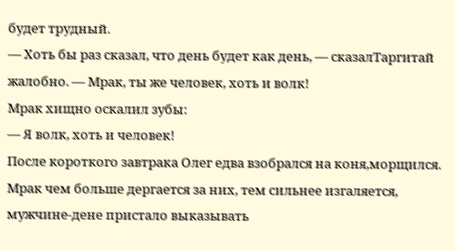будет трудный.
— Хоть бы раз сказал, что день будет как день, — сказалТаргитай жалобно. — Мрак, ты же человек, хоть и волк!
Мрак хищно оскалил зубы:
— Я волк, хоть и человек!
После короткого завтрака Олег едва взобрался на коня,морщился. Мрак чем больше дергается за них, тем сильнее изгаляется, мужчине-дене пристало выказывать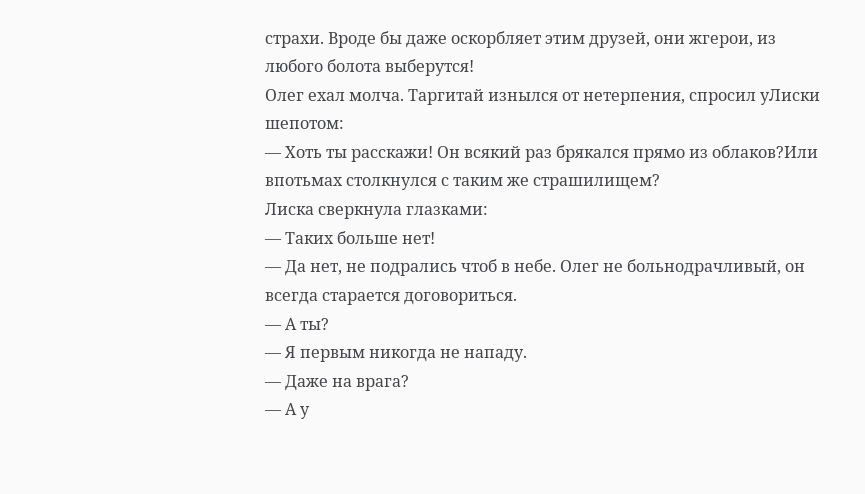страхи. Вроде бы даже оскорбляет этим друзей, они жгерои, из любого болота выберутся!
Олег ехал молча. Таргитай изнылся от нетерпения, спросил уЛиски шепотом:
— Хоть ты расскажи! Он всякий раз брякался прямо из облаков?Или впотьмах столкнулся с таким же страшилищем?
Лиска сверкнула глазками:
— Таких больше нет!
— Да нет, не подрались чтоб в небе. Олег не больнодрачливый, он всегда старается договориться.
— А ты?
— Я первым никогда не нападу.
— Даже на врага?
— А у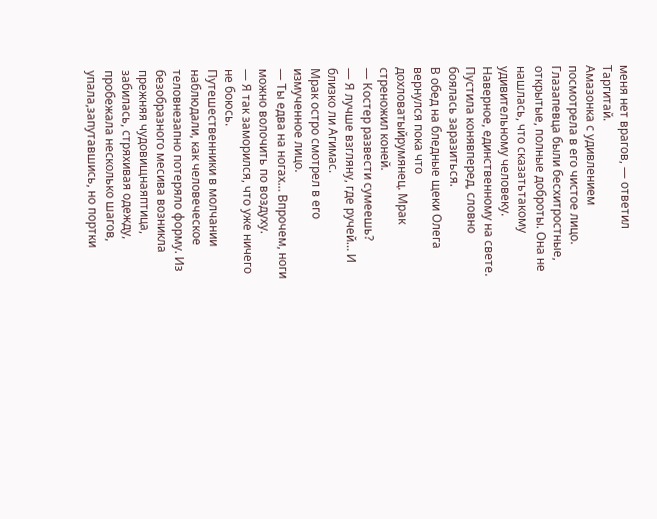меня нет врагов, — ответил Таргитай.
Амазонка с удивлением посмотрела в его чистое лицо. Глазапевца были бесхитростные, открытые, полные доброты. Она не нашлась, что сказатьтакому удивительному человеку. Наверное, единственному на свете. Пустила конявперед, словно боялась заразиться.
В обед на бледные щеки Олега вернулся пока что дохловатыйрумянец. Мрак стреножил коней.
— Костер развести сумеешь?
— Я лучше взгляну, где ручей… И близко ли Агимас.
Мрак остро смотрел в его измученное лицо.
— Ты едва на ногах… Впрочем, ноги можно волочить по воздуху.
— Я так заморился, что уже ничего не боюсь.
Путешественники в молчании наблюдали, как человеческое теловнезапно потеряло форму. Из безобразного месива возникла прежняя чудовищнаяптица, забилась, стряхивая одежду, пробежала несколько шагов, упала,запутавшись, но портки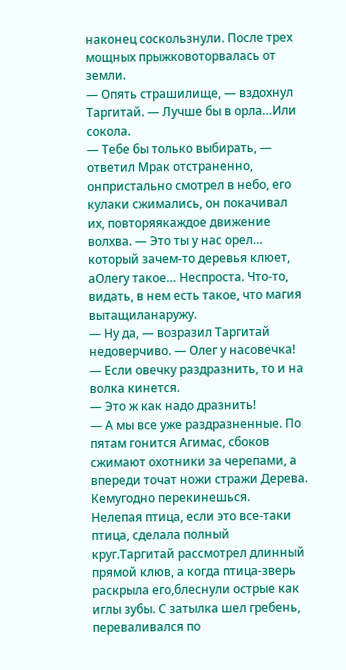наконец соскользнули. После трех мощных прыжковоторвалась от земли.
— Опять страшилище, — вздохнул Таргитай. — Лучше бы в орла…Или сокола.
— Тебе бы только выбирать, — ответил Мрак отстраненно, онпристально смотрел в небо, его кулаки сжимались, он покачивал их, повторяякаждое движение волхва. — Это ты у нас орел… который зачем-то деревья клюет, аОлегу такое… Неспроста. Что-то, видать, в нем есть такое, что магия вытащиланаружу.
— Ну да, — возразил Таргитай недоверчиво. — Олег у насовечка!
— Если овечку раздразнить, то и на волка кинется.
— Это ж как надо дразнить!
— А мы все уже раздразненные. По пятам гонится Агимас, сбоков сжимают охотники за черепами, а впереди точат ножи стражи Дерева. Кемугодно перекинешься.
Нелепая птица, если это все-таки птица, сделала полный круг.Таргитай рассмотрел длинный прямой клюв, а когда птица-зверь раскрыла его,блеснули острые как иглы зубы. С затылка шел гребень, переваливался по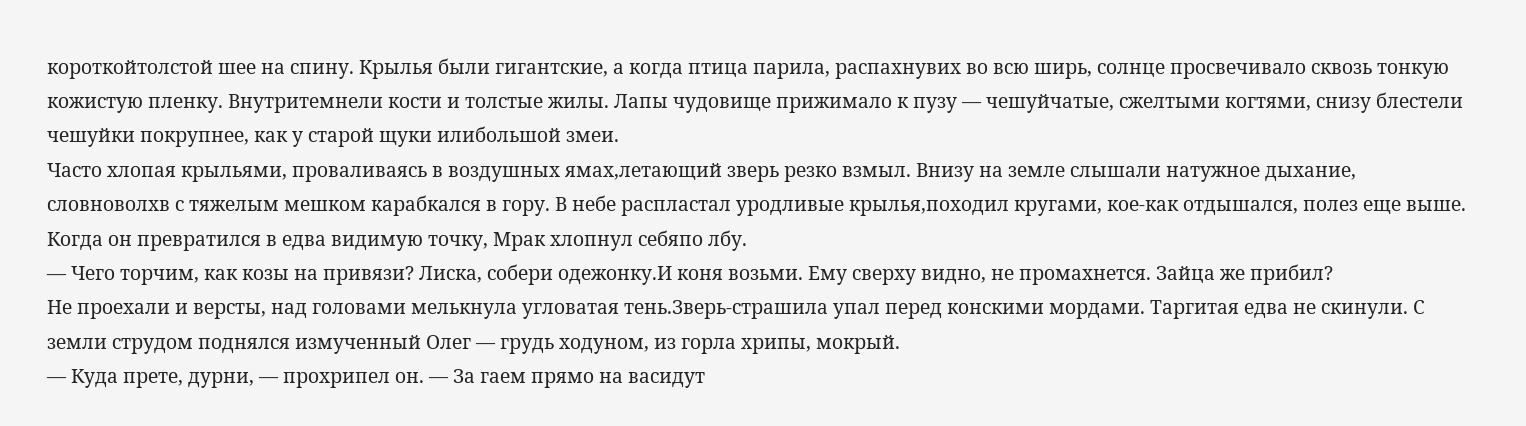короткойтолстой шее на спину. Крылья были гигантские, а когда птица парила, распахнувих во всю ширь, солнце просвечивало сквозь тонкую кожистую пленку. Внутритемнели кости и толстые жилы. Лапы чудовище прижимало к пузу — чешуйчатые, сжелтыми когтями, снизу блестели чешуйки покрупнее, как у старой щуки илибольшой змеи.
Часто хлопая крыльями, проваливаясь в воздушных ямах,летающий зверь резко взмыл. Внизу на земле слышали натужное дыхание, словноволхв с тяжелым мешком карабкался в гору. В небе распластал уродливые крылья,походил кругами, кое-как отдышался, полез еще выше.
Когда он превратился в едва видимую точку, Мрак хлопнул себяпо лбу.
— Чего торчим, как козы на привязи? Лиска, собери одежонку.И коня возьми. Ему сверху видно, не промахнется. Зайца же прибил?
Не проехали и версты, над головами мелькнула угловатая тень.Зверь-страшила упал перед конскими мордами. Таргитая едва не скинули. С земли струдом поднялся измученный Олег — грудь ходуном, из горла хрипы, мокрый.
— Куда прете, дурни, — прохрипел он. — За гаем прямо на васидут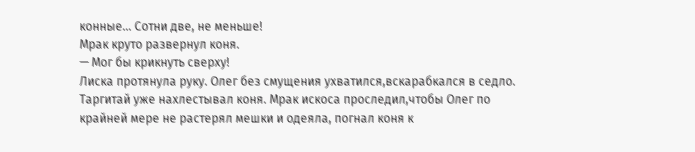конные… Сотни две, не меньше!
Мрак круто развернул коня.
— Мог бы крикнуть сверху!
Лиска протянула руку. Олег без смущения ухватился,вскарабкался в седло. Таргитай уже нахлестывал коня. Мрак искоса проследил,чтобы Олег по крайней мере не растерял мешки и одеяла, погнал коня к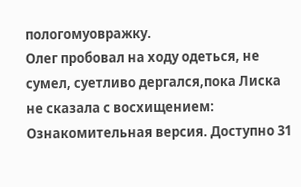пологомуовражку.
Олег пробовал на ходу одеться, не сумел, суетливо дергался,пока Лиска не сказала с восхищением:
Ознакомительная версия. Доступно 31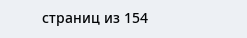страниц из 154